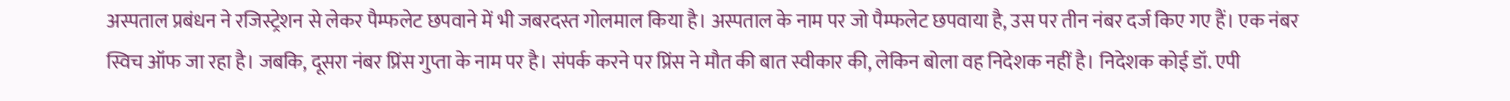अस्पताल प्रबंधन ने रजिस्ट्रेशन से लेकर पैम्फलेट छपवाने में भी जबरदस्त गोलमाल किया है। अस्पताल के नाम पर जो पैम्फलेट छपवाया है, उस पर तीन नंबर दर्ज किए गए हैं। एक नंबर स्विच ऑफ जा रहा है। जबकि, दूसरा नंबर प्रिंस गुप्ता के नाम पर है। संपर्क करने पर प्रिंस ने मौत की बात स्वीकार की, लेकिन बोला वह निदेशक नहीं है। निदेशक कोई डॉ. एपी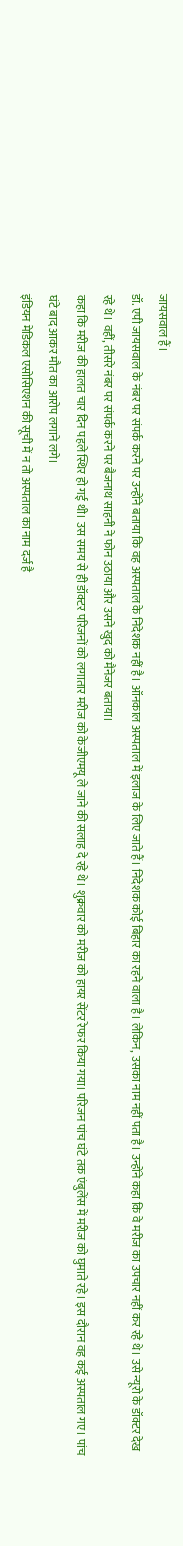जायसवाल हैं।
डॉ. एपी जायसवाल के नंबर पर संपर्क करने पर उन्होंने बताया कि वह अस्पताल के निदेशक नहीं है। ऑनकाल अस्पताल में इलाज के लिए जाते हैं। निदेशक कोई बिहार का रहने वाला है। लेकिन, उसका नाम नहीं पता है। उन्होंने कहा कि वे मरीज का उपचार नहीं कर रहे थे। उसे न्यूरो के डॉक्टर देख रहे थे। वहीं, तीसरे नंबर पर संपर्क करने पर बैजनाथ साहनी ने फोन उठाया और उसने खुद को मैनेजर बताया।
कहा कि मरीज की हालत चार दिन पहले स्थिर हो गई थी। उस समय से ही डॉक्टर परिजनों को लगातार मरीज को केजीएमयू ले जाने की सलाह दे रहे थे। शुक्रवार को मरीज को हायर सेंटर रेफर किया गया। परिजन पांच घंटे तक एंबुलेंस में मरीज को घुमाते रहे। इस दौरान वह कई अस्पताल गए। पांच घंटे बाद आकर मौत का आरोप लगाने लगे।
इंडियन मेडिकल एसोसिएशन की सूची में न तो अस्पताल का नाम दर्ज है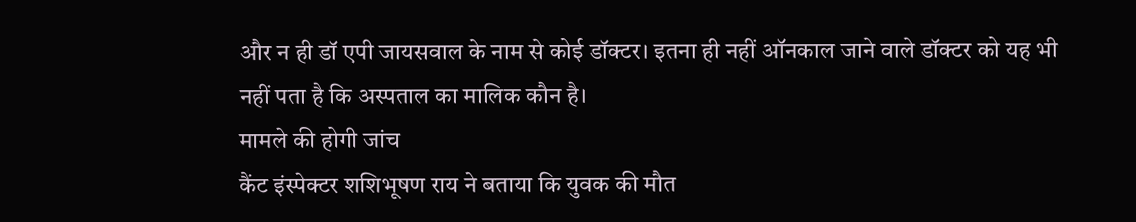और न ही डॉ एपी जायसवाल के नाम से कोई डॉक्टर। इतना ही नहीं ऑनकाल जाने वाले डॉक्टर को यह भी नहीं पता है कि अस्पताल का मालिक कौन है।
मामले की होगी जांच
कैंट इंस्पेक्टर शशिभूषण राय ने बताया कि युवक की मौत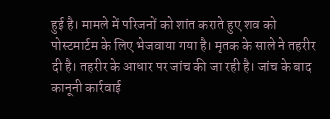हुई है। मामले में परिजनों को शांत कराते हुए शव को पोस्टमार्टम के लिए भेजवाया गया है। मृतक के साले ने तहरीर दी है। तहरीर के आधार पर जांच की जा रही है। जांच के बाद कानूनी कार्रवाई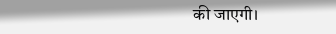की जाएगी।